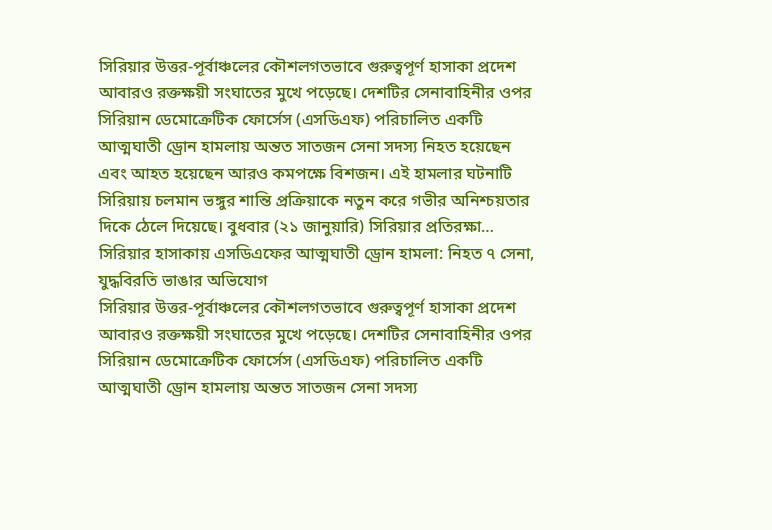সিরিয়ার উত্তর-পূর্বাঞ্চলের কৌশলগতভাবে গুরুত্বপূর্ণ হাসাকা প্রদেশ আবারও রক্তক্ষয়ী সংঘাতের মুখে পড়েছে। দেশটির সেনাবাহিনীর ওপর সিরিয়ান ডেমোক্রেটিক ফোর্সেস (এসডিএফ) পরিচালিত একটি আত্মঘাতী ড্রোন হামলায় অন্তত সাতজন সেনা সদস্য নিহত হয়েছেন এবং আহত হয়েছেন আরও কমপক্ষে বিশজন। এই হামলার ঘটনাটি সিরিয়ায় চলমান ভঙ্গুর শান্তি প্রক্রিয়াকে নতুন করে গভীর অনিশ্চয়তার দিকে ঠেলে দিয়েছে। বুধবার (২১ জানুয়ারি) সিরিয়ার প্রতিরক্ষা…
সিরিয়ার হাসাকায় এসডিএফের আত্মঘাতী ড্রোন হামলা: নিহত ৭ সেনা, যুদ্ধবিরতি ভাঙার অভিযোগ
সিরিয়ার উত্তর-পূর্বাঞ্চলের কৌশলগতভাবে গুরুত্বপূর্ণ হাসাকা প্রদেশ আবারও রক্তক্ষয়ী সংঘাতের মুখে পড়েছে। দেশটির সেনাবাহিনীর ওপর সিরিয়ান ডেমোক্রেটিক ফোর্সেস (এসডিএফ) পরিচালিত একটি আত্মঘাতী ড্রোন হামলায় অন্তত সাতজন সেনা সদস্য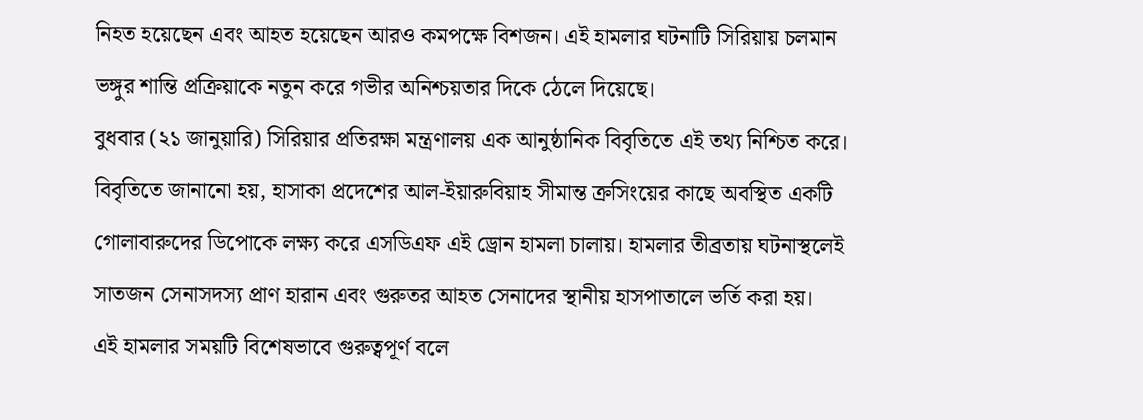নিহত হয়েছেন এবং আহত হয়েছেন আরও কমপক্ষে বিশজন। এই হামলার ঘটনাটি সিরিয়ায় চলমান ভঙ্গুর শান্তি প্রক্রিয়াকে নতুন করে গভীর অনিশ্চয়তার দিকে ঠেলে দিয়েছে।
বুধবার (২১ জানুয়ারি) সিরিয়ার প্রতিরক্ষা মন্ত্রণালয় এক আনুষ্ঠানিক বিবৃতিতে এই তথ্য নিশ্চিত করে। বিবৃতিতে জানানো হয়, হাসাকা প্রদেশের আল-ইয়ারুবিয়াহ সীমান্ত ক্রসিংয়ের কাছে অবস্থিত একটি গোলাবারুদের ডিপোকে লক্ষ্য করে এসডিএফ এই ড্রোন হামলা চালায়। হামলার তীব্রতায় ঘটনাস্থলেই সাতজন সেনাসদস্য প্রাণ হারান এবং গুরুতর আহত সেনাদের স্থানীয় হাসপাতালে ভর্তি করা হয়।
এই হামলার সময়টি বিশেষভাবে গুরুত্বপূর্ণ বলে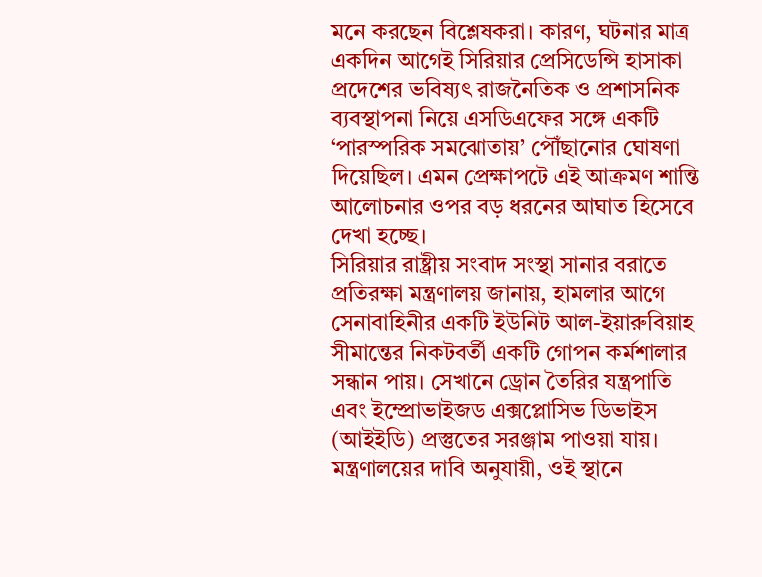মনে করছেন বিশ্লেষকরা। কারণ, ঘটনার মাত্র একদিন আগেই সিরিয়ার প্রেসিডেন্সি হাসাকা প্রদেশের ভবিষ্যৎ রাজনৈতিক ও প্রশাসনিক ব্যবস্থাপনা নিয়ে এসডিএফের সঙ্গে একটি ‘পারস্পরিক সমঝোতায়’ পৌঁছানোর ঘোষণা দিয়েছিল। এমন প্রেক্ষাপটে এই আক্রমণ শান্তি আলোচনার ওপর বড় ধরনের আঘাত হিসেবে দেখা হচ্ছে।
সিরিয়ার রাষ্ট্রীয় সংবাদ সংস্থা সানার বরাতে প্রতিরক্ষা মন্ত্রণালয় জানায়, হামলার আগে সেনাবাহিনীর একটি ইউনিট আল-ইয়ারুবিয়াহ সীমান্তের নিকটবর্তী একটি গোপন কর্মশালার সন্ধান পায়। সেখানে ড্রোন তৈরির যন্ত্রপাতি এবং ইম্প্রোভাইজড এক্সপ্লোসিভ ডিভাইস (আইইডি) প্রস্তুতের সরঞ্জাম পাওয়া যায়। মন্ত্রণালয়ের দাবি অনুযায়ী, ওই স্থানে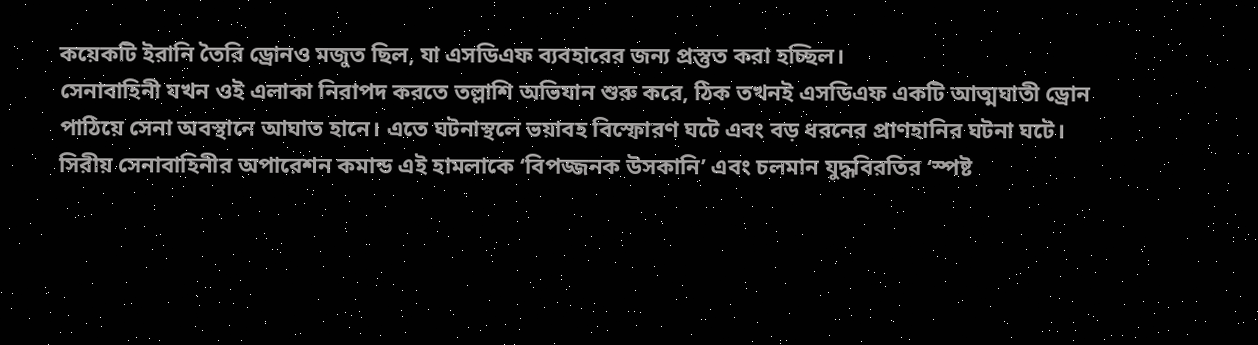কয়েকটি ইরানি তৈরি ড্রোনও মজুত ছিল, যা এসডিএফ ব্যবহারের জন্য প্রস্তুত করা হচ্ছিল।
সেনাবাহিনী যখন ওই এলাকা নিরাপদ করতে তল্লাশি অভিযান শুরু করে, ঠিক তখনই এসডিএফ একটি আত্মঘাতী ড্রোন পাঠিয়ে সেনা অবস্থানে আঘাত হানে। এতে ঘটনাস্থলে ভয়াবহ বিস্ফোরণ ঘটে এবং বড় ধরনের প্রাণহানির ঘটনা ঘটে।
সিরীয় সেনাবাহিনীর অপারেশন কমান্ড এই হামলাকে ‘বিপজ্জনক উসকানি’ এবং চলমান যুদ্ধবিরতির ‘স্পষ্ট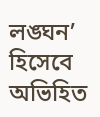লঙ্ঘন’ হিসেবে অভিহিত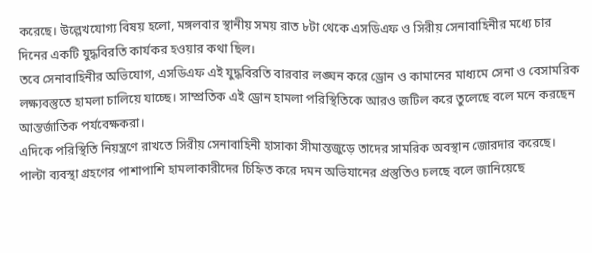করেছে। উল্লেখযোগ্য বিষয় হলো, মঙ্গলবার স্থানীয় সময় রাত ৮টা থেকে এসডিএফ ও সিরীয় সেনাবাহিনীর মধ্যে চার দিনের একটি যুদ্ধবিরতি কার্যকর হওয়ার কথা ছিল।
তবে সেনাবাহিনীর অভিযোগ, এসডিএফ এই যুদ্ধবিরতি বারবার লঙ্ঘন করে ড্রোন ও কামানের মাধ্যমে সেনা ও বেসামরিক লক্ষ্যবস্তুতে হামলা চালিয়ে যাচ্ছে। সাম্প্রতিক এই ড্রোন হামলা পরিস্থিতিকে আরও জটিল করে তুলেছে বলে মনে করছেন আন্তর্জাতিক পর্যবেক্ষকরা।
এদিকে পরিস্থিতি নিয়ন্ত্রণে রাখতে সিরীয় সেনাবাহিনী হাসাকা সীমান্তজুড়ে তাদের সামরিক অবস্থান জোরদার করেছে। পাল্টা ব্যবস্থা গ্রহণের পাশাপাশি হামলাকারীদের চিহ্নিত করে দমন অভিযানের প্রস্তুতিও চলছে বলে জানিয়েছে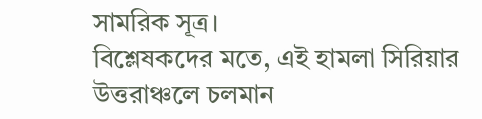সামরিক সূত্র।
বিশ্লেষকদের মতে, এই হামলা সিরিয়ার উত্তরাঞ্চলে চলমান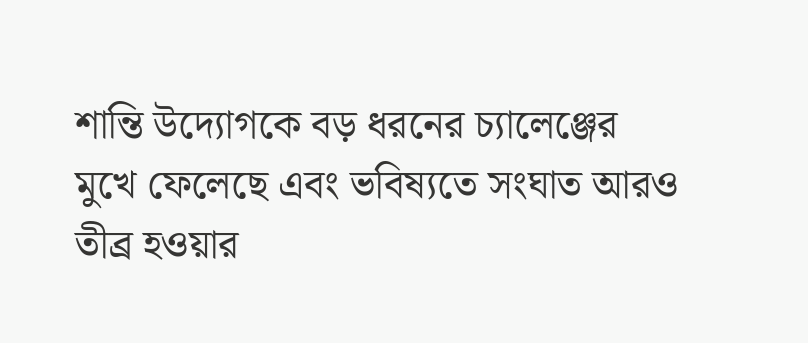শান্তি উদ্যোগকে বড় ধরনের চ্যালেঞ্জের মুখে ফেলেছে এবং ভবিষ্যতে সংঘাত আরও তীব্র হওয়ার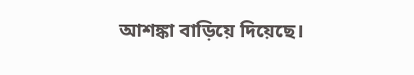আশঙ্কা বাড়িয়ে দিয়েছে।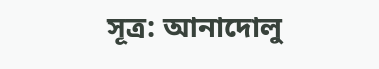সূত্র: আনাদোলু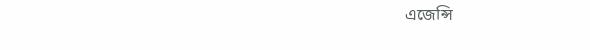এজেন্সি